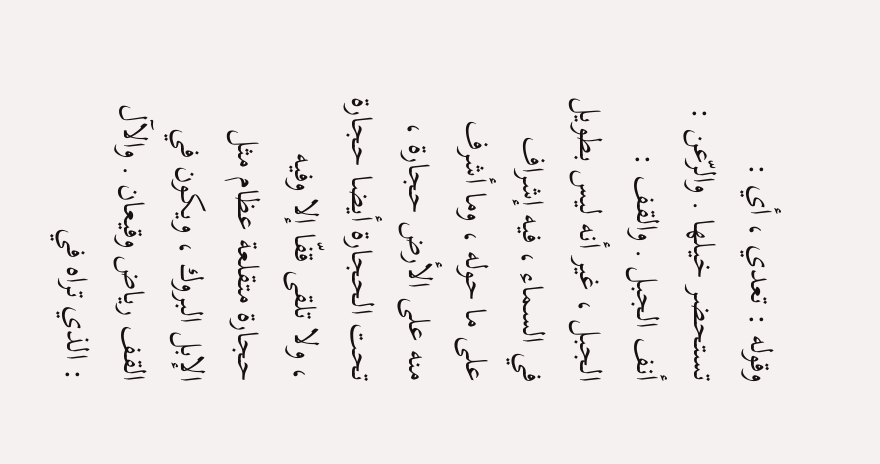وقوله : تعدي ، أي : تستحضر خيلها . والرّعن : أنف الجبل . والقف : الجبل ، غير أنه ليس بطويل في السماء ، فيه إشراف على ما حوله ، وما أشرف منه على الأرض حجارة ، تحت الحجارة أيضا حجارة ، ولا تلقى قفّا إلا وفيه حجارة متقلعة عظام مثل الإبل البروك ، ويكون في القف رياض وقيعان . والآل : الذي تراه في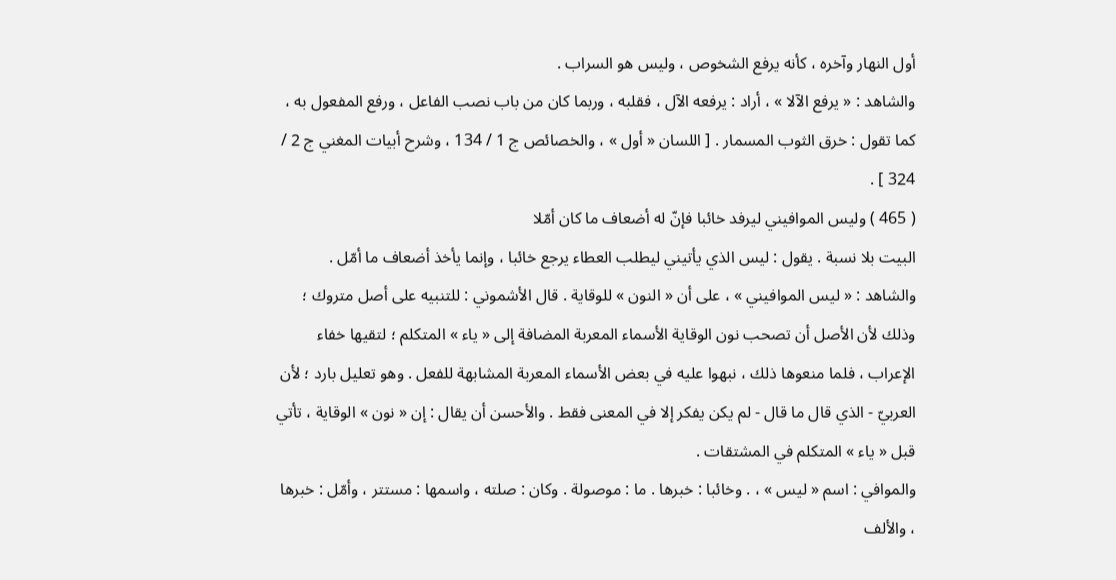أول النهار وآخره ، كأنه يرفع الشخوص ، وليس هو السراب .
والشاهد : « يرفع الآلا » ، أراد : يرفعه الآل ، فقلبه ، وربما كان من باب نصب الفاعل ، ورفع المفعول به ، كما تقول : خرق الثوب المسمار . [ اللسان « أول » ، والخصائص ج 1 / 134 ، وشرح أبيات المغني ج 2 / 324 ] .
( 465 ) وليس الموافيني ليرفد خائبا فإنّ له أضعاف ما كان أمّلا
البيت بلا نسبة . يقول : ليس الذي يأتيني ليطلب العطاء يرجع خائبا ، وإنما يأخذ أضعاف ما أمّل .
والشاهد : « ليس الموافيني » ، على أن « النون » للوقاية . قال الأشموني : للتنبيه على أصل متروك ؛ وذلك لأن الأصل أن تصحب نون الوقاية الأسماء المعربة المضافة إلى « ياء » المتكلم ؛ لتقيها خفاء الإعراب ، فلما منعوها ذلك ، نبهوا عليه في بعض الأسماء المعربة المشابهة للفعل . وهو تعليل بارد ؛ لأن العربيّ - الذي قال ما قال - لم يكن يفكر إلا في المعنى فقط . والأحسن أن يقال : إن « نون » الوقاية ، تأتي قبل « ياء » المتكلم في المشتقات .
والموافي : اسم « ليس » ، . وخائبا : خبرها . ما : موصولة . وكان : صلته ، واسمها : مستتر ، وأمّل : خبرها ، والألف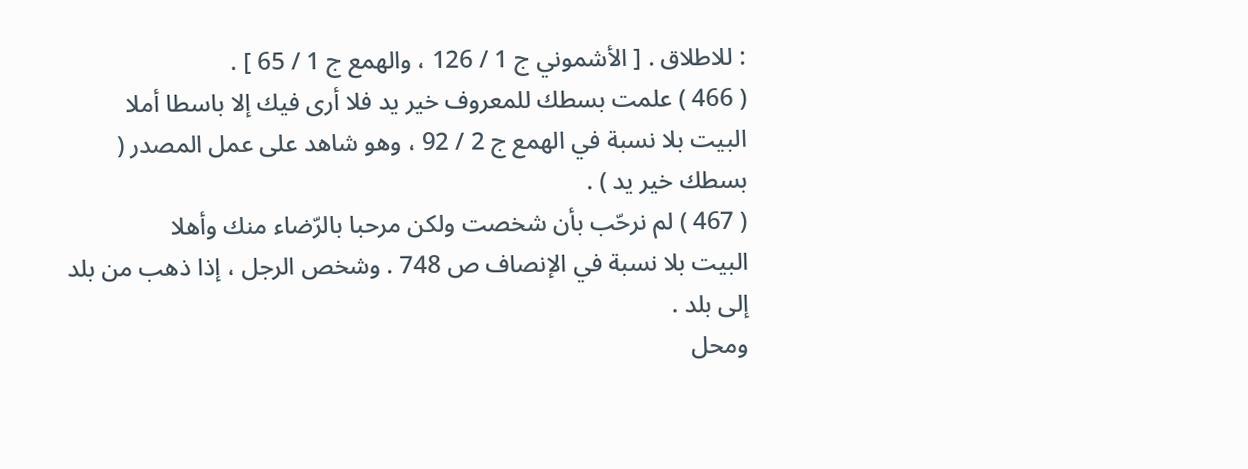: للاطلاق . [ الأشموني ج 1 / 126 ، والهمع ج 1 / 65 ] .
( 466 ) علمت بسطك للمعروف خير يد فلا أرى فيك إلا باسطا أملا
البيت بلا نسبة في الهمع ج 2 / 92 ، وهو شاهد على عمل المصدر ( بسطك خير يد ) .
( 467 ) لم نرحّب بأن شخصت ولكن مرحبا بالرّضاء منك وأهلا
البيت بلا نسبة في الإنصاف ص 748 . وشخص الرجل ، إذا ذهب من بلد إلى بلد .
ومحل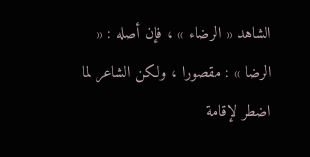الشاهد « الرضاء » ، فإن أصله : « الرضا » : مقصورا ، ولكن الشاعر لما اضطر لإقامة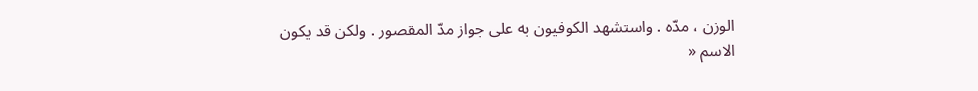الوزن ، مدّه . واستشهد الكوفيون به على جواز مدّ المقصور . ولكن قد يكون الاسم «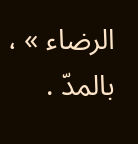الرضاء » ، بالمدّ .